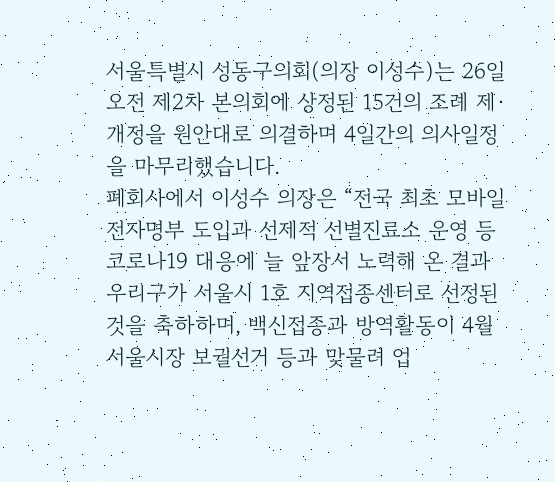서울특별시 성동구의회(의장 이성수)는 26일 오전 제2차 본의회에 상정된 15건의 조례 제·개정을 원안대로 의결하며 4일간의 의사일정을 마무리했습니다.
폐회사에서 이성수 의장은 “전국 최초 모바일 전자명부 도입과 선제적 선별진료소 운영 등 코로나19 대응에 늘 앞장서 노력해 온 결과 우리구가 서울시 1호 지역접종센터로 선정된 것을 축하하며, 백신접종과 방역활동이 4월 서울시장 보궐선거 등과 맞물려 업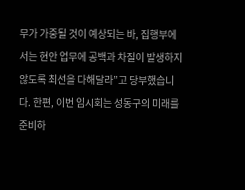무가 가중될 것이 예상되는 바, 집행부에서는 현안 업무에 공백과 차질이 발생하지 않도록 최선을 다해달라”고 당부했습니다. 한편, 이번 임시회는 성동구의 미래를 준비하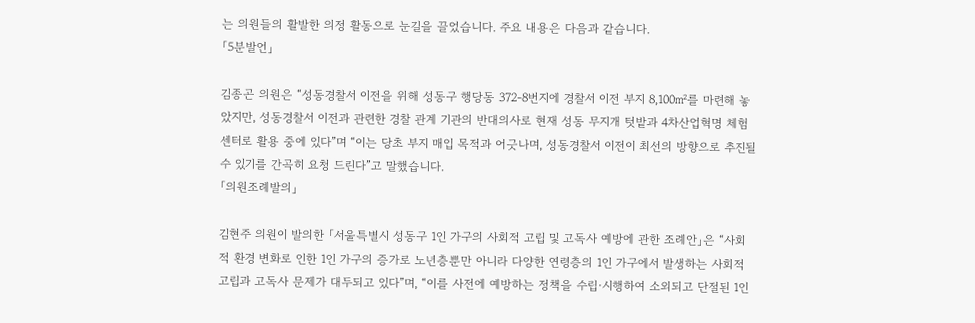는 의원들의 활발한 의정 활동으로 눈길을 끌었습니다. 주요 내용은 다음과 같습니다.
「5분발언」

김종곤 의원은 “성동경찰서 이전을 위해 성동구 행당동 372-8번지에 경찰서 이전 부지 8,100㎡를 마련해 놓았지만, 성동경찰서 이전과 관련한 경찰 관계 기관의 반대의사로 현재 성동 무지개 텃밭과 4차산업혁명 체험센터로 활용 중에 있다”며 “이는 당초 부지 매입 목적과 어긋나며, 성동경찰서 이전이 최선의 방향으로 추진될 수 있기를 간곡히 요청 드린다”고 말했습니다.
「의원조례발의」

김현주 의원이 발의한 「서울특별시 성동구 1인 가구의 사회적 고립 및 고독사 예방에 관한 조례안」은 “사회적 환경 변화로 인한 1인 가구의 증가로 노년층뿐만 아니라 다양한 연령층의 1인 가구에서 발생하는 사회적 고립과 고독사 문제가 대두되고 있다”며, “이를 사전에 예방하는 정책을 수립·시행하여 소외되고 단절된 1인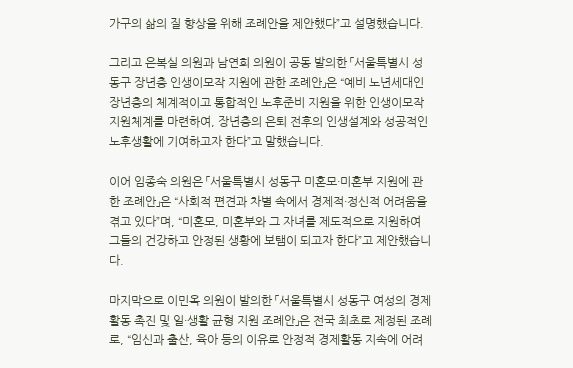가구의 삶의 질 향상을 위해 조례안을 제안했다”고 설명했습니다.

그리고 은복실 의원과 남연희 의원이 공동 발의한 「서울특별시 성동구 장년층 인생이모작 지원에 관한 조례안」은 “예비 노년세대인 장년층의 체계적이고 통합적인 노후준비 지원을 위한 인생이모작 지원체계를 마련하여, 장년층의 은퇴 전후의 인생설계와 성공적인 노후생활에 기여하고자 한다”고 말했습니다.

이어 임종숙 의원은 「서울특별시 성동구 미혼모·미혼부 지원에 관한 조례안」은 “사회적 편견과 차별 속에서 경제적·정신적 어려움을 겪고 있다”며, “미혼모, 미혼부와 그 자녀를 제도적으로 지원하여 그들의 건강하고 안정된 생황에 보탬이 되고자 한다”고 제안했습니다.

마지막으로 이민옥 의원이 발의한 「서울특별시 성동구 여성의 경제활동 촉진 및 일·생활 균형 지원 조례안」은 전국 최초로 제정된 조례로, “임신과 출산, 육아 등의 이유로 안정적 경제활동 지속에 어려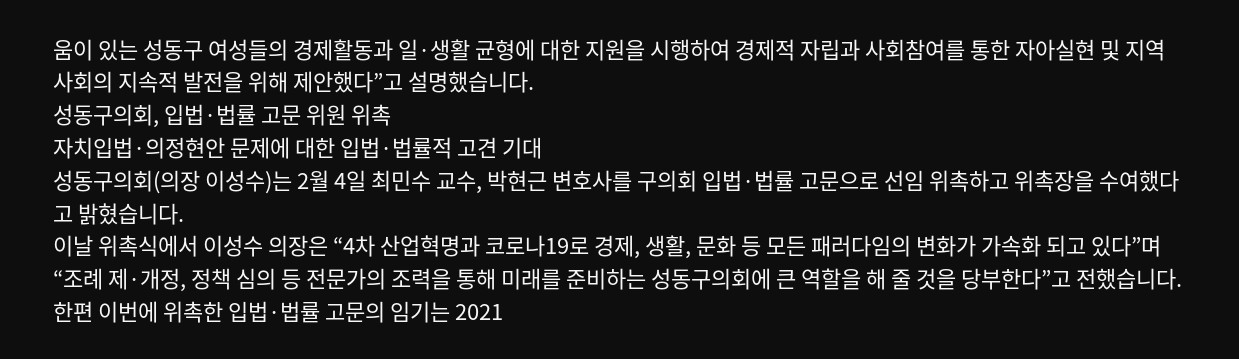움이 있는 성동구 여성들의 경제활동과 일·생활 균형에 대한 지원을 시행하여 경제적 자립과 사회참여를 통한 자아실현 및 지역사회의 지속적 발전을 위해 제안했다”고 설명했습니다.
성동구의회, 입법·법률 고문 위원 위촉
자치입법·의정현안 문제에 대한 입법·법률적 고견 기대
성동구의회(의장 이성수)는 2월 4일 최민수 교수, 박현근 변호사를 구의회 입법·법률 고문으로 선임 위촉하고 위촉장을 수여했다고 밝혔습니다.
이날 위촉식에서 이성수 의장은 “4차 산업혁명과 코로나19로 경제, 생활, 문화 등 모든 패러다임의 변화가 가속화 되고 있다”며 “조례 제·개정, 정책 심의 등 전문가의 조력을 통해 미래를 준비하는 성동구의회에 큰 역할을 해 줄 것을 당부한다”고 전했습니다.
한편 이번에 위촉한 입법·법률 고문의 임기는 2021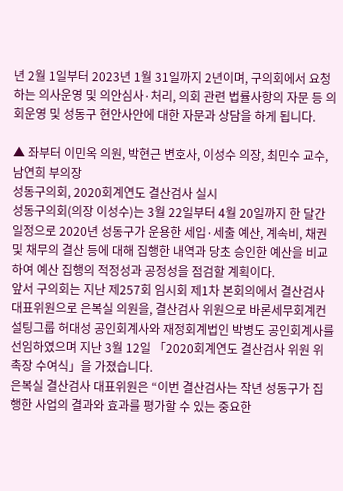년 2월 1일부터 2023년 1월 31일까지 2년이며, 구의회에서 요청하는 의사운영 및 의안심사·처리, 의회 관련 법률사항의 자문 등 의회운영 및 성동구 현안사안에 대한 자문과 상담을 하게 됩니다.

▲ 좌부터 이민옥 의원, 박현근 변호사, 이성수 의장, 최민수 교수, 남연희 부의장
성동구의회, 2020회계연도 결산검사 실시
성동구의회(의장 이성수)는 3월 22일부터 4월 20일까지 한 달간 일정으로 2020년 성동구가 운용한 세입·세출 예산, 계속비, 채권 및 채무의 결산 등에 대해 집행한 내역과 당초 승인한 예산을 비교하여 예산 집행의 적정성과 공정성을 점검할 계획이다.
앞서 구의회는 지난 제257회 임시회 제1차 본회의에서 결산검사 대표위원으로 은복실 의원을, 결산검사 위원으로 바론세무회계컨설팅그룹 허대성 공인회계사와 재정회계법인 박병도 공인회계사를 선임하였으며 지난 3월 12일 「2020회계연도 결산검사 위원 위촉장 수여식」을 가졌습니다.
은복실 결산검사 대표위원은 “이번 결산검사는 작년 성동구가 집행한 사업의 결과와 효과를 평가할 수 있는 중요한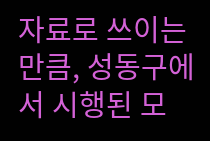자료로 쓰이는 만큼, 성동구에서 시행된 모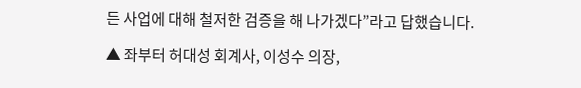든 사업에 대해 철저한 검증을 해 나가겠다”라고 답했습니다.

▲ 좌부터 허대성 회계사, 이성수 의장,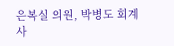은복실 의원, 박병도 회계사